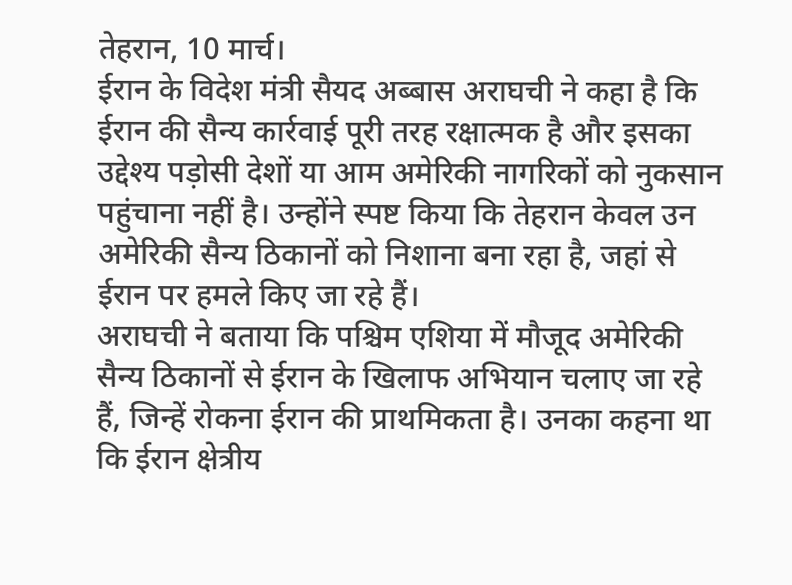तेहरान, 10 मार्च।
ईरान के विदेश मंत्री सैयद अब्बास अराघची ने कहा है कि ईरान की सैन्य कार्रवाई पूरी तरह रक्षात्मक है और इसका उद्देश्य पड़ोसी देशों या आम अमेरिकी नागरिकों को नुकसान पहुंचाना नहीं है। उन्होंने स्पष्ट किया कि तेहरान केवल उन अमेरिकी सैन्य ठिकानों को निशाना बना रहा है, जहां से ईरान पर हमले किए जा रहे हैं।
अराघची ने बताया कि पश्चिम एशिया में मौजूद अमेरिकी सैन्य ठिकानों से ईरान के खिलाफ अभियान चलाए जा रहे हैं, जिन्हें रोकना ईरान की प्राथमिकता है। उनका कहना था कि ईरान क्षेत्रीय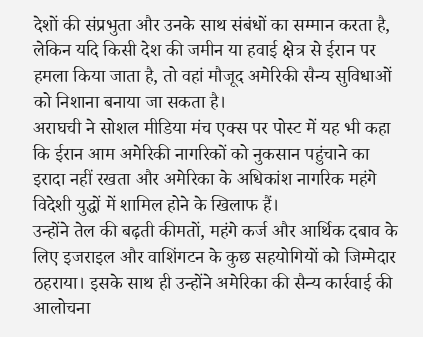देशों की संप्रभुता और उनके साथ संबंधों का सम्मान करता है, लेकिन यदि किसी देश की जमीन या हवाई क्षेत्र से ईरान पर हमला किया जाता है, तो वहां मौजूद अमेरिकी सैन्य सुविधाओं को निशाना बनाया जा सकता है।
अराघची ने सोशल मीडिया मंच एक्स पर पोस्ट में यह भी कहा कि ईरान आम अमेरिकी नागरिकों को नुकसान पहुंचाने का इरादा नहीं रखता और अमेरिका के अधिकांश नागरिक महंगे विदेशी युद्धों में शामिल होने के खिलाफ हैं।
उन्होंने तेल की बढ़ती कीमतों, महंगे कर्ज और आर्थिक दबाव के लिए इजराइल और वाशिंगटन के कुछ सहयोगियों को जिम्मेदार ठहराया। इसके साथ ही उन्होंने अमेरिका की सैन्य कार्रवाई की आलोचना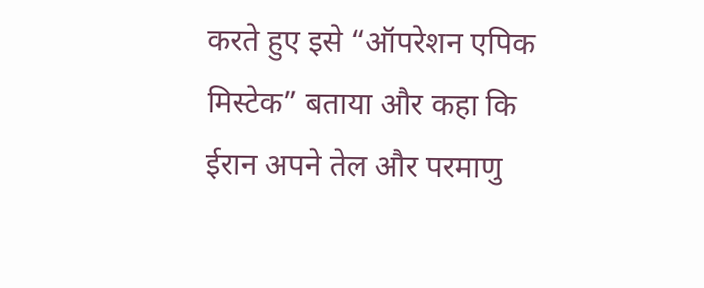करते हुए इसे “ऑपरेशन एपिक मिस्टेक” बताया और कहा कि ईरान अपने तेल और परमाणु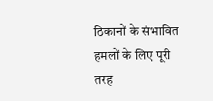ठिकानों के संभावित हमलों के लिए पूरी तरह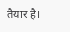तैयार है।